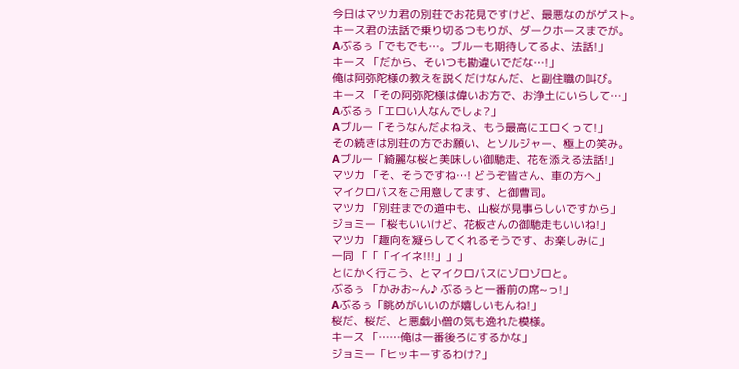今日はマツカ君の別荘でお花見ですけど、最悪なのがゲスト。
キース君の法話で乗り切るつもりが、ダークホースまでが。
Aぶるぅ「でもでも…。ブルーも期待してるよ、法話!」
キース 「だから、そいつも勘違いでだな…!」
俺は阿弥陀様の教えを説くだけなんだ、と副住職の叫び。
キース 「その阿弥陀様は偉いお方で、お浄土にいらして…」
Aぶるぅ「エロい人なんでしょ?」
Aブルー「そうなんだよねえ、もう最高にエロくって!」
その続きは別荘の方でお願い、とソルジャー、極上の笑み。
Aブルー「綺麗な桜と美味しい御馳走、花を添える法話!」
マツカ 「そ、そうですね…! どうぞ皆さん、車の方へ」
マイクロバスをご用意してます、と御曹司。
マツカ 「別荘までの道中も、山桜が見事らしいですから」
ジョミー「桜もいいけど、花板さんの御馳走もいいね!」
マツカ 「趣向を凝らしてくれるそうです、お楽しみに」
一同 「「「イイネ!!!」」」
とにかく行こう、とマイクロバスにゾロゾロと。
ぶるぅ 「かみお~ん♪ ぶるぅと一番前の席~っ!」
Aぶるぅ「眺めがいいのが嬉しいもんね!」
桜だ、桜だ、と悪戯小僧の気も逸れた模様。
キース 「……俺は一番後ろにするかな」
ジョミー「ヒッキーするわけ?」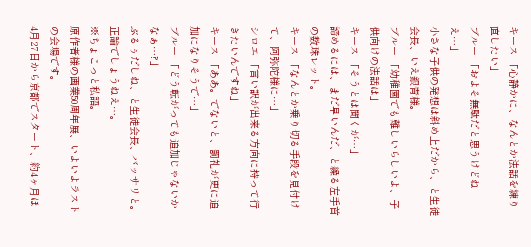キース 「心静かに、なんとか法話を練り直したい」
ブルー 「およそ無駄だと思うけどねえ…」
小さな子供の発想は斜め上だから、と生徒会長、いえ銀青様。
ブルー 「幼稚園でも難しいらしいよ、子供向けの法話は」
キース 「そうとは聞くが…」
諦めるには、まだ早いんだ、と繰る左手首の数珠レット。
キース 「なんとか乗り切る手段を見付けて、阿弥陀様に…」
シロエ 「言い訳が出来る方向に持って行きたいんですね」
キース 「ああ。でないと、罰礼が更に追加になりそうで…」
ブルー 「どう転がっても追加じゃないかなぁ…?」
ぶるぅだしね、と生徒会長、バッサリと。
正論でしょうねえ…。
※ちょこっと私語。
原作者様の画業50周年展、いよいよラストの会場です。
4月27日から京都でスタート、約4ヶ月ほ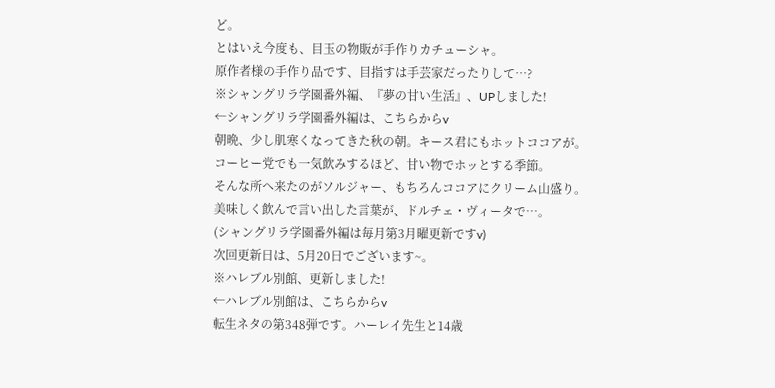ど。
とはいえ今度も、目玉の物販が手作りカチューシャ。
原作者様の手作り品です、目指すは手芸家だったりして…?
※シャングリラ学園番外編、『夢の甘い生活』、UPしました!
←シャングリラ学園番外編は、こちらからv
朝晩、少し肌寒くなってきた秋の朝。キース君にもホットココアが。
コーヒー党でも一気飲みするほど、甘い物でホッとする季節。
そんな所へ来たのがソルジャー、もちろんココアにクリーム山盛り。
美味しく飲んで言い出した言葉が、ドルチェ・ヴィータで…。
(シャングリラ学園番外編は毎月第3月曜更新ですv)
次回更新日は、5月20日でございます~。
※ハレブル別館、更新しました!
←ハレブル別館は、こちらからv
転生ネタの第348弾です。ハーレイ先生と14歳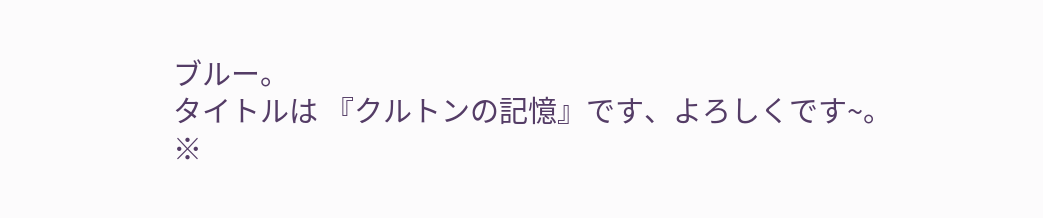ブルー。
タイトルは 『クルトンの記憶』です、よろしくです~。
※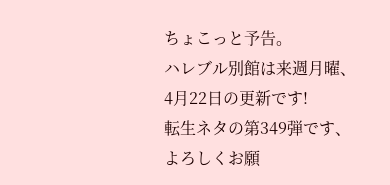ちょこっと予告。
ハレブル別館は来週月曜、4月22日の更新です!
転生ネタの第349弾です、よろしくお願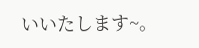いいたします~。